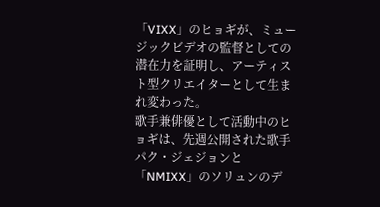「VIXX」のヒョギが、ミュージックビデオの監督としての潜在力を証明し、アーティスト型クリエイターとして生まれ変わった。
歌手兼俳優として活動中のヒョギは、先週公開された歌手パク・ジェジョンと「NMIXX」のソリュンのデ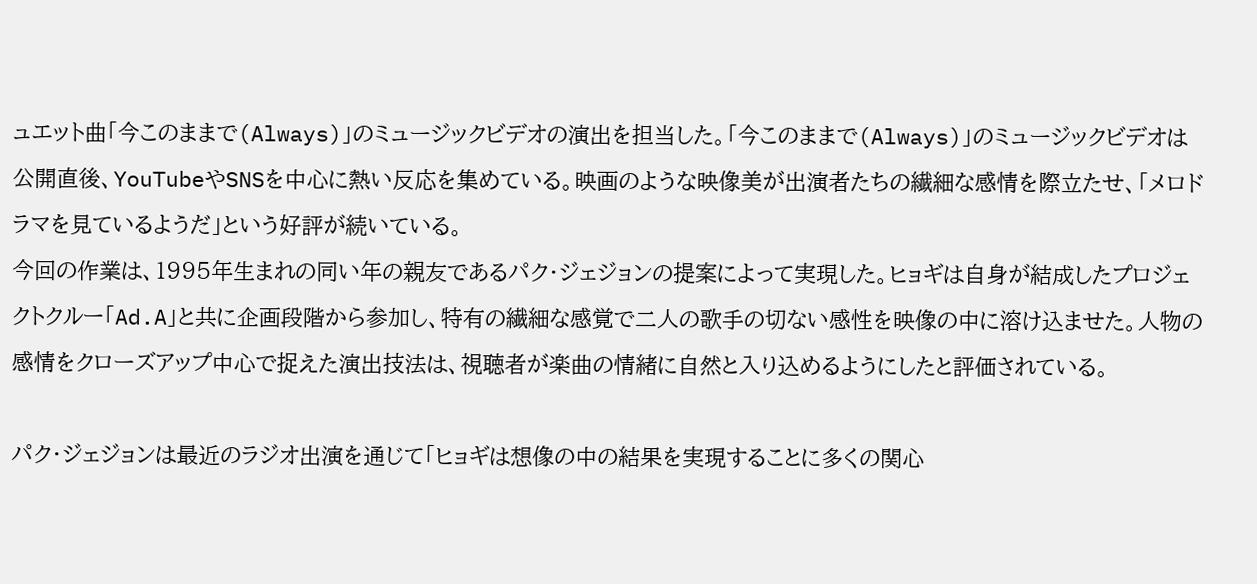ュエット曲「今このままで(Always)」のミュージックビデオの演出を担当した。「今このままで(Always)」のミュージックビデオは公開直後、YouTubeやSNSを中心に熱い反応を集めている。映画のような映像美が出演者たちの繊細な感情を際立たせ、「メロドラマを見ているようだ」という好評が続いている。
今回の作業は、1995年生まれの同い年の親友であるパク・ジェジョンの提案によって実現した。ヒョギは自身が結成したプロジェクトクルー「Ad.A」と共に企画段階から参加し、特有の繊細な感覚で二人の歌手の切ない感性を映像の中に溶け込ませた。人物の感情をクローズアップ中心で捉えた演出技法は、視聴者が楽曲の情緒に自然と入り込めるようにしたと評価されている。

パク・ジェジョンは最近のラジオ出演を通じて「ヒョギは想像の中の結果を実現することに多くの関心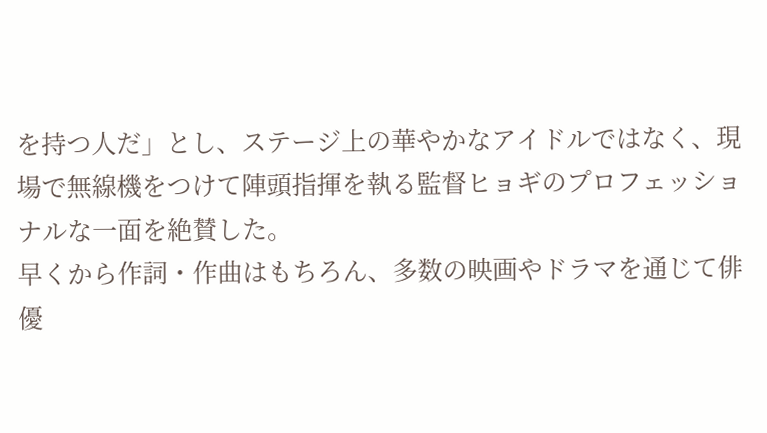を持つ人だ」とし、ステージ上の華やかなアイドルではなく、現場で無線機をつけて陣頭指揮を執る監督ヒョギのプロフェッショナルな一面を絶賛した。
早くから作詞・作曲はもちろん、多数の映画やドラマを通じて俳優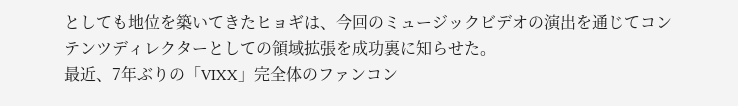としても地位を築いてきたヒョギは、今回のミュージックビデオの演出を通じてコンテンツディレクターとしての領域拡張を成功裏に知らせた。
最近、7年ぶりの「VIXX」完全体のファンコン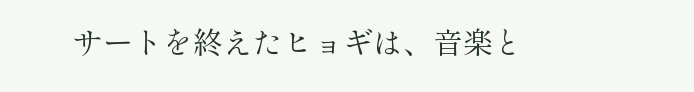サートを終えたヒョギは、音楽と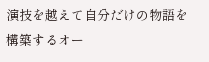演技を越えて自分だけの物語を構築するオー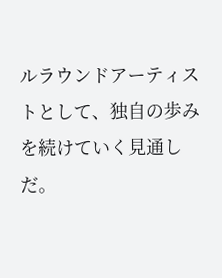ルラウンドアーティストとして、独自の歩みを続けていく見通しだ。